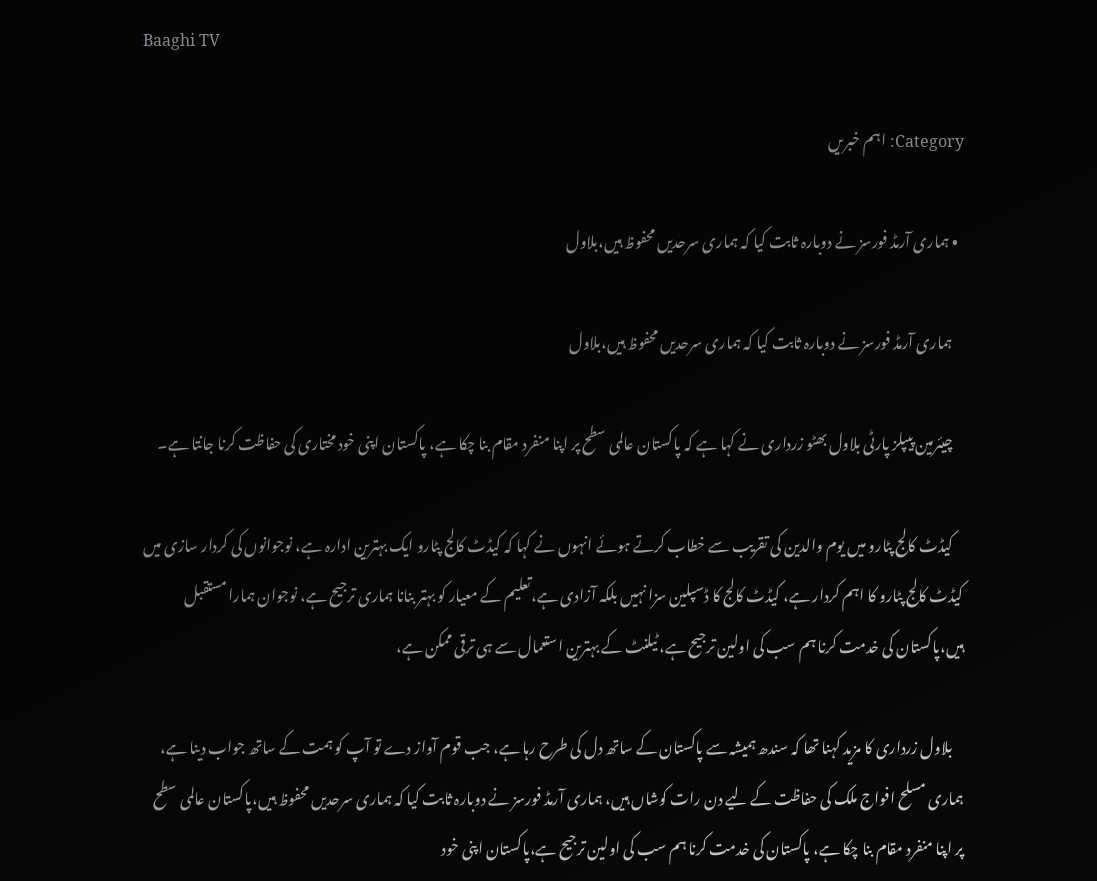Baaghi TV

Category: اہم خبریں

  • ہماری آرمڈ فورسز نے دوبارہ ثابت کیا کہ ہماری سرحدیں محفوظ ہیں،بلاول

    ہماری آرمڈ فورسز نے دوبارہ ثابت کیا کہ ہماری سرحدیں محفوظ ہیں،بلاول

    چیئرمین پیپلز پارٹی بلاول بھٹو زرداری نے کہا ہے کہ پاکستان عالمی سطح پر اپنا منفرد مقام بنا چکا ہے، پاکستان اپنی خود مختاری کی حفاظت کرنا جانتا ہے۔

    کیڈٹ کالج پٹارو میں یوم والدین کی تقریب سے خطاب کرتے ہوئے انہوں نے کہا کہ کیڈٹ کالج پٹارو ایک بہترین ادارہ ہے، نوجوانوں کی کردار سازی میں کیڈٹ کالج پٹارو کا اہم کردار ہے، کیڈٹ کالج کا ڈسپلین سزا نہیں بلکہ آزادی ہے،تعلیم کے معیار کو بہتر بنانا ہماری ترجیح ہے، نوجوان ہمارا مستقبل ہیں،پاکستان کی خدمت کرنا ہم سب کی اولین ترجیح ہے، ٹیلنٹ کے بہترین استعمال سے ہی ترقی ممکن ہے،

    بلاول زرداری کا مزید کہنا تھا کہ سندھ ہمیشہ سے پاکستان کے ساتھ دل کی طرح رہا ہے، جب قوم آواز دے تو آپ کو ہمت کے ساتھ جواب دینا ہے، ہماری مسلح افواج ملک کی حفاظت کے لیے دن رات کوشاں ہیں، ہماری آرمڈ فورسز نے دوبارہ ثابت کیا کہ ہماری سرحدیں محفوظ ہیں،پاکستان عالمی سطح پر اپنا منفرد مقام بنا چکا ہے، پاکستان کی خدمت کرنا ہم سب کی اولین ترجیح ہے،پاکستان اپنی خود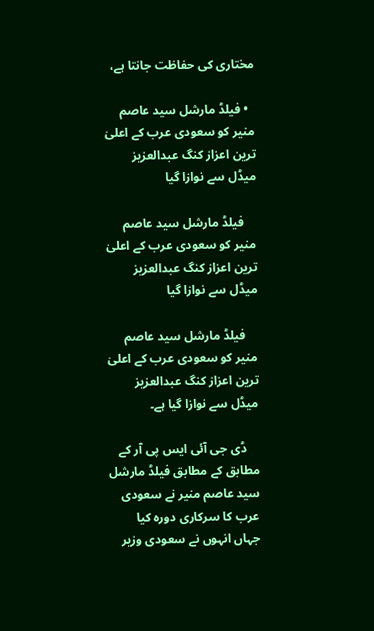مختاری کی حفاظت جانتا ہے،

  • فیلڈ مارشل سید عاصم منیر کو سعودی عرب کے اعلیٰ ترین اعزاز کنگ عبدالعزیز میڈل سے نوازا گیا

    فیلڈ مارشل سید عاصم منیر کو سعودی عرب کے اعلیٰ ترین اعزاز کنگ عبدالعزیز میڈل سے نوازا گیا

    فیلڈ مارشل سید عاصم منیر کو سعودی عرب کے اعلیٰ ترین اعزاز کنگ عبدالعزیز میڈل سے نوازا گیا ہے۔

    ڈی جی آئی ایس پی آر کے مطابق کے مطابق فیلڈ مارشل سید عاصم منیر نے سعودی عرب کا سرکاری دورہ کیا جہاں انہوں نے سعودی وزیر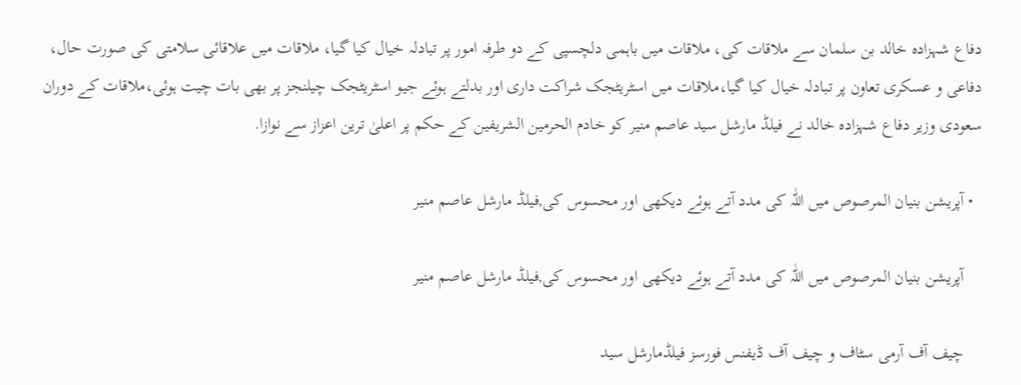دفاع شہزادہ خالد بن سلمان سے ملاقات کی، ملاقات میں باہمی دلچسپی کے دو طرفہ امور پر تبادلہ خیال کیا گیا، ملاقات میں علاقائی سلامتی کی صورت حال، دفاعی و عسکری تعاون پر تبادلہ خیال کیا گیا،ملاقات میں اسٹریٹجک شراکت داری اور بدلتے ہوئے جیو اسٹریٹجک چیلنجز پر بھی بات چیت ہوئی،ملاقات کے دوران سعودی وزیر دفاع شہزادہ خالد نے فیلڈ مارشل سید عاصم منیر کو خادم الحرمین الشریفین کے حکم پر اعلیٰ ترین اعزاز سے نوازا.

  • آپریشن بنیان المرصوص میں اللّٰہ کی مدد آتے ہوئے دیکھی اور محسوس کی,فیلڈ مارشل عاصم منیر

    آپریشن بنیان المرصوص میں اللّٰہ کی مدد آتے ہوئے دیکھی اور محسوس کی,فیلڈ مارشل عاصم منیر

    چیف آف آرمی سٹاف و چیف آف ڈیفنس فورسز فیلڈمارشل سید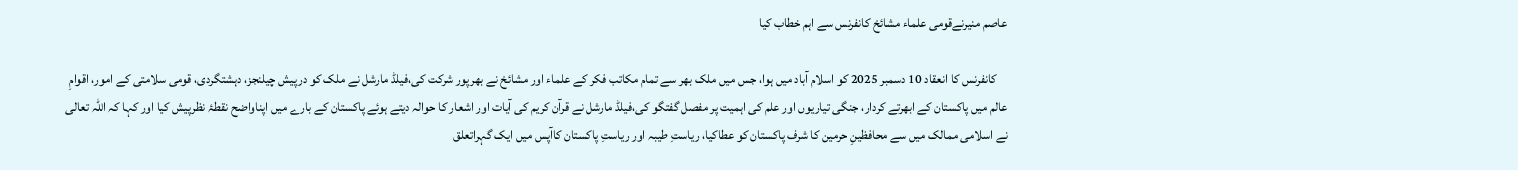عاصم منیرنےقومی علماء مشائخ کانفرنس سے اہم خطاب کیا

    کانفرنس کا انعقاد 10 دسمبر 2025 کو اسلام آباد میں ہوا، جس میں ملک بھر سے تمام مکاتب فکر کے علماء اور مشائخ نے بھرپور شرکت کی،فیلڈ مارشل نے ملک کو درپیش چیلنجز، دہشتگردی، قومی سلامتی کے امور، اقوامِ عالم میں پاکستان کے ابھرتے کردار، جنگی تیاریوں اور علم کی اہمیت پر مفصل گفتگو کی،فیلڈ مارشل نے قرآن کریم کی آیات اور اشعار کا حوالہ دیتے ہوئے پاکستان کے بارے میں اپناواضح نقطۂ نظرپیش کیا اور کہا کہ اللہ تعالی نے اسلامی ممالک میں سے محافظینِ حرمین کا شرف پاکستان کو عطاکیا، ریاستِ طیبہ اور ریاستِ پاکستان کاآپس میں ایک گہراتعلق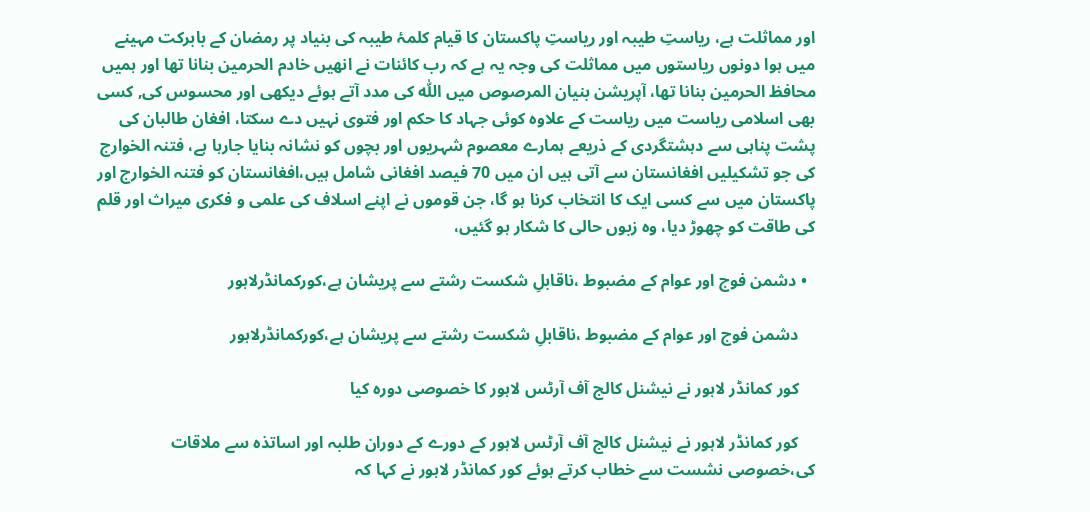اور مماثلت ہے، ریاستِ طیبہ اور ریاستِ پاکستان کا قیام کلمۂ طیبہ کی بنیاد پر رمضان کے بابرکت مہینے میں ہوا دونوں ریاستوں میں مماثلت کی وجہ یہ ہے کہ رب کائنات نے انھیں خادم الحرمین بنانا تھا اور ہمیں محافظ الحرمین بنانا تھا، آپریشن بنیان المرصوص میں اللّٰہ کی مدد آتے ہوئے دیکھی اور محسوس کی, کسی بھی اسلامی ریاست میں ریاست کے علاوہ کوئی جہاد کا حکم اور فتوی نہیں دے سکتا، افغان طالبان کی پشت پناہی سے دہشتگردی کے ذریعے ہمارے معصوم شہریوں اور بچوں کو نشانہ بنایا جارہا ہے، فتنہ الخوارج کی جو تشکیلیں افغانستان سے آتی ہیں ان میں 70 فیصد افغانی شامل ہیں،افغانستان کو فتنہ الخوارج اور پاکستان میں سے کسی ایک کا انتخاب کرنا ہو گا، جن قوموں نے اپنے اسلاف کی علمی و فکری میراث اور قلم کی طاقت کو چھوڑ دیا، وہ زبوں حالی کا شکار ہو گئیں،

  • دشمن فوج اور عوام کے مضبوط ،ناقابلِ شکست رشتے سے پریشان ہے،کورکمانڈرلاہور

    دشمن فوج اور عوام کے مضبوط ،ناقابلِ شکست رشتے سے پریشان ہے،کورکمانڈرلاہور

    کور کمانڈر لاہور نے نیشنل کالج آف آرٹس لاہور کا خصوصی دورہ کیا

    کور کمانڈر لاہور نے نیشنل کالج آف آرٹس لاہور کے دورے کے دوران طلبہ اور اساتذہ سے ملاقات کی،خصوصی نشست سے خطاب کرتے ہوئے کور کمانڈر لاہور نے کہا کہ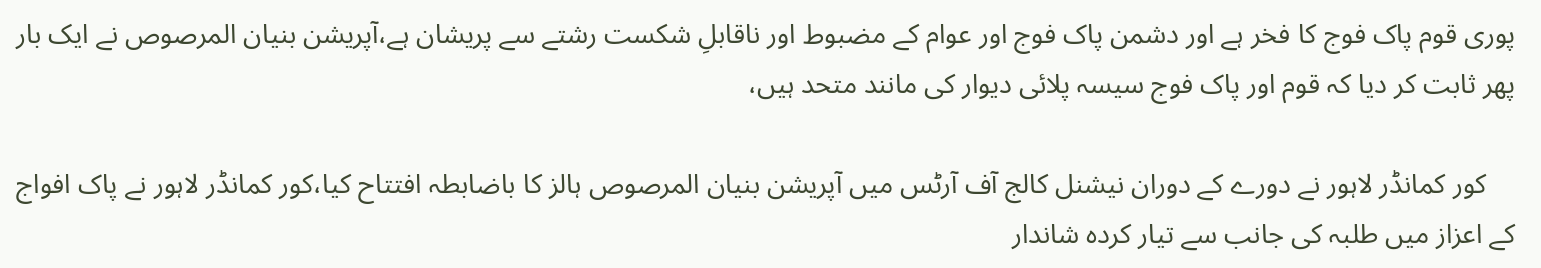پوری قوم پاک فوج کا فخر ہے اور دشمن پاک فوج اور عوام کے مضبوط اور ناقابلِ شکست رشتے سے پریشان ہے،آپریشن بنیان المرصوص نے ایک بار پھر ثابت کر دیا کہ قوم اور پاک فوج سیسہ پلائی دیوار کی مانند متحد ہیں،

    کور کمانڈر لاہور نے دورے کے دوران نیشنل کالج آف آرٹس میں آپریشن بنیان المرصوص ہالز کا باضابطہ افتتاح کیا،کور کمانڈر لاہور نے پاک افواج کے اعزاز میں طلبہ کی جانب سے تیار کردہ شاندار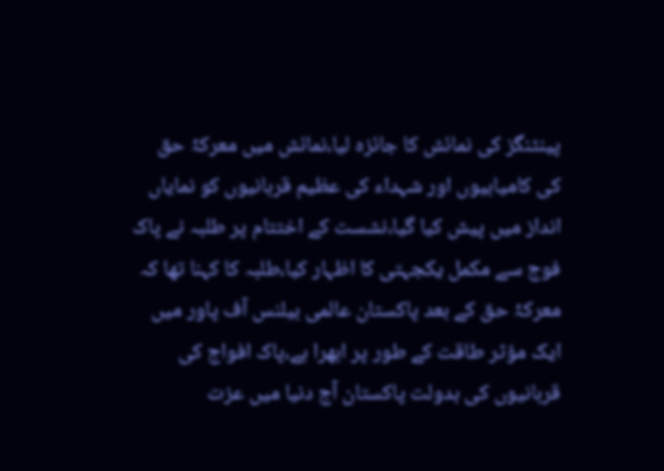پینٹنگز کی نمائش کا جائزہ لیا،نمائش میں معرکۂ حق کی کامیابیوں اور شہداء کی عظیم قربانیوں کو نمایاں انداز میں پیش کیا گیا،نشست کے اختتام پر طلبہ نے پاک فوج سے مکمل یکجہتی کا اظہار کیا،طلبہ کا کہنا تھا کہ معرکۂ حق کے بعد پاکستان عالمی بیلنس آف پاور میں ایک مؤثر طاقت کے طور پر ابھرا ہے،پاک افواج کی قربانیوں کی بدولت پاکستان آج دنیا میں عزت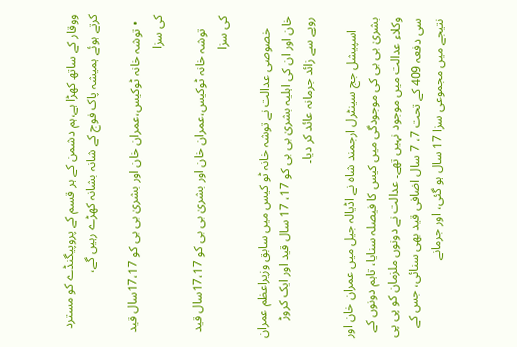ووقار کے ساتھ کھڑا ہے،ہم دشمن کے ہر قسم کے پروپیگنڈے کو مسترد کرتے ہوئے ہمیشہ پاک فوج کے شانہ بشانہ کھڑے رہیں گے،

  • توشہ خانہ ٹوکیس،عمران خان اور بشریٰ بی بی کو 17،17سال قید کی سزا

    توشہ خانہ ٹوکیس،عمران خان اور بشریٰ بی بی کو 17،17سال قید کی سزا

    خصوصی عدالت نے توشہ خانہ ٹو کیس میں سابق وزیراعظم عمران خان اور ان کی اہلیہ بشریٰ بی بی کو 17، 17 سال قید اور ایک کروڑ روپے سے زائد جرمانہ عائد کر دیا۔

    اسپیشل جج سینٹرل ارجمند شاہ نے اڈیالہ جیل میں عمران خان اور بشریٰ بی بی کی موجودگی میں کیس کا فیصلہ سنایا، تاہم دونوں کے وکلاء عدالت میں موجود نہیں تھے۔ عدالت نے دونوں ملزمان کو پی پی سی دفعہ 409 کے تحت 7، 7 سال اضافی قید بھی سنائی، جس کے نتیجے میں مجموعی سزا 17 سال ہو گئی، اور جرمانے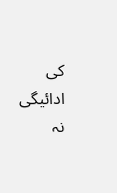کی ادائیگی نہ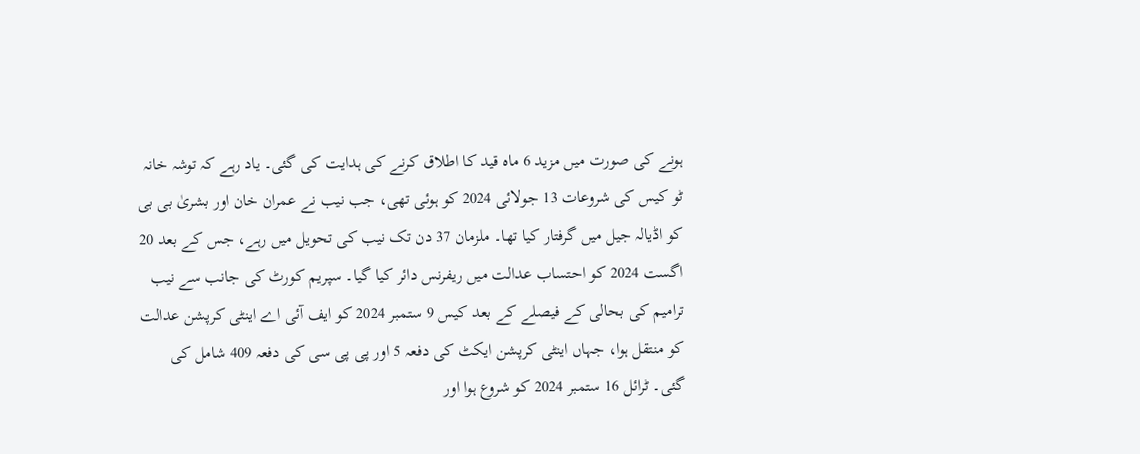ہونے کی صورت میں مزید 6 ماہ قید کا اطلاق کرنے کی ہدایت کی گئی۔ یاد رہے کہ توشہ خانہ ٹو کیس کی شروعات 13 جولائی 2024 کو ہوئی تھی، جب نیب نے عمران خان اور بشریٰ بی بی کو اڈیالہ جیل میں گرفتار کیا تھا۔ ملزمان 37 دن تک نیب کی تحویل میں رہے، جس کے بعد 20 اگست 2024 کو احتساب عدالت میں ریفرنس دائر کیا گیا۔ سپریم کورٹ کی جانب سے نیب ترامیم کی بحالی کے فیصلے کے بعد کیس 9 ستمبر 2024 کو ایف آئی اے اینٹی کرپشن عدالت کو منتقل ہوا، جہاں اینٹی کرپشن ایکٹ کی دفعہ 5 اور پی پی سی کی دفعہ 409 شامل کی گئی۔ ٹرائل 16 ستمبر 2024 کو شروع ہوا اور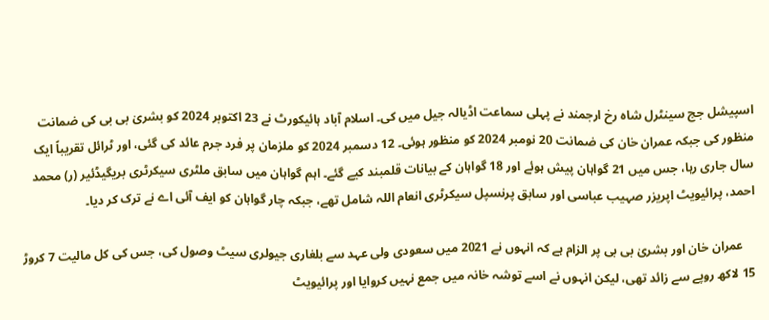اسپیشل جج سینٹرل شاہ رخ ارجمند نے پہلی سماعت اڈیالہ جیل میں کی۔ اسلام آباد ہائیکورٹ نے 23 اکتوبر 2024 کو بشریٰ بی بی کی ضمانت منظور کی جبکہ عمران خان کی ضمانت 20 نومبر 2024 کو منظور ہوئی۔ 12 دسمبر 2024 کو ملزمان پر فرد جرم عائد کی گئی، اور ٹرائل تقریباً ایک سال جاری رہا، جس میں 21 گواہان پیش ہوئے اور 18 گواہان کے بیانات قلمبند کیے گئے۔ اہم گواہان میں سابق ملٹری سیکرٹری بریگیڈئیر (ر) محمد احمد، پرائیویٹ اپریزر صہیب عباسی اور سابق پرنسپل سیکرٹری انعام اللہ شامل تھے، جبکہ چار گواہان کو ایف آئی اے نے ترک کر دیا۔

    عمران خان اور بشریٰ بی بی پر الزام ہے کہ انہوں نے 2021 میں سعودی ولی عہد سے بلغاری جیولری سیٹ وصول کی، جس کی کل مالیت 7 کروڑ 15 لاکھ روپے سے زائد تھی، لیکن انہوں نے اسے توشہ خانہ میں جمع نہیں کروایا اور پرائیویٹ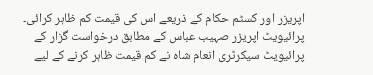اپریزر اور کسٹم حکام کے ذریعے اس کی قیمت کم ظاہر کرائی۔ پرائیویٹ اپریزر صہیب عباس کے مطابق درخواست گزار کے پرائیویٹ سیکرٹری انعام شاہ نے کم قیمت ظاہر کرنے کے لیے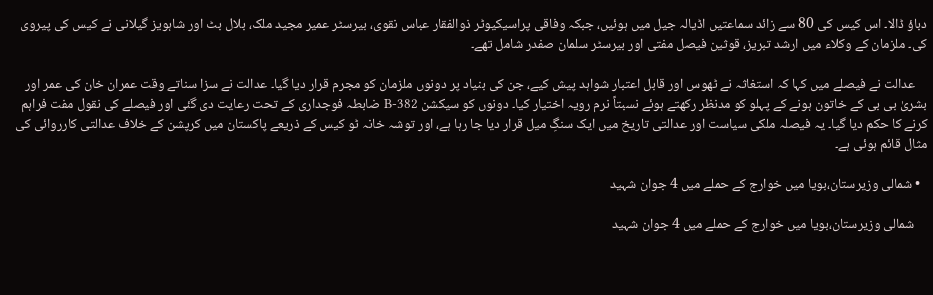دباؤ ڈالا۔ اس کیس کی 80 سے زائد سماعتیں اڈیالہ جیل میں ہوئیں، جبکہ وفاقی پراسیکیوٹر ذوالفقار عباس نقوی، بیرسٹر عمیر مجید ملک، بلال بٹ اور شاہویز گیلانی نے کیس کی پیروی کی۔ ملزمان کے وکلاء میں ارشد تبریز، قوثین فیصل مفتی اور بیرسٹر سلمان صفدر شامل تھے۔

    عدالت نے فیصلے میں کہا کہ استغاثہ نے ٹھوس اور قابل اعتبار شواہد پیش کیے، جن کی بنیاد پر دونوں ملزمان کو مجرم قرار دیا گیا۔ عدالت نے سزا سناتے وقت عمران خان کی عمر اور بشریٰ بی بی کے خاتون ہونے کے پہلو کو مدنظر رکھتے ہوئے نسبتاً نرم رویہ اختیار کیا۔ دونوں کو سیکشن 382-B ضابطہ فوجداری کے تحت رعایت دی گئی اور فیصلے کی نقول مفت فراہم کرنے کا حکم دیا گیا۔ یہ فیصلہ ملکی سیاست اور عدالتی تاریخ میں ایک سنگِ میل قرار دیا جا رہا ہے، اور توشہ خانہ ٹو کیس کے ذریعے پاکستان میں کرپشن کے خلاف عدالتی کارروائی کی مثال قائم ہوئی ہے۔

  • شمالی وزیرستان،بویا میں خوارج کے حملے میں 4 جوان شہید

    شمالی وزیرستان،بویا میں خوارج کے حملے میں 4 جوان شہید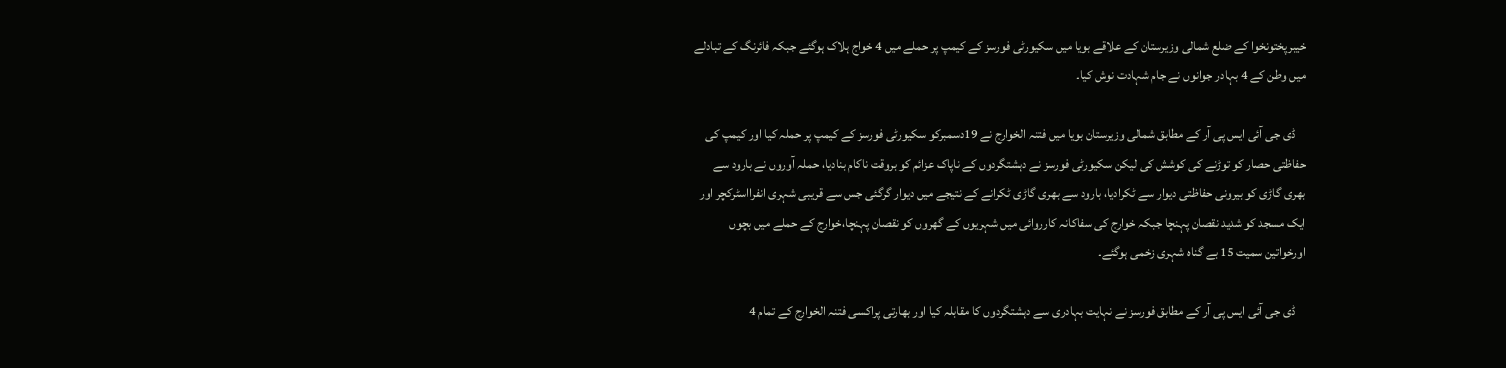خیبرپختونخوا کے ضلع شمالی وزیرستان کے علاقے بویا میں سکیورٹی فورسز کے کیمپ پر حملے میں 4 خواج ہلاک ہوگئے جبکہ فائرنگ کے تبادلے میں وطن کے 4 بہادر جوانوں نے جام شہادت نوش کیا۔

    ڈی جی آئی ایس پی آر کے مطابق شمالی وزیرستان بویا میں فتنہ الخوارج نے 19دسمبرکو سکیورٹی فورسز کے کیمپ پر حملہ کیا اور کیمپ کی حفاظتی حصار کو توڑنے کی کوشش کی لیکن سکیورٹی فورسز نے دہشتگردوں کے ناپاک عزائم کو بروقت ناکام بنادیا، حملہ آوروں نے بارود سے بھری گاڑی کو بیرونی حفاظتی دیوار سے ٹکرادیا، بارود سے بھری گاڑی ٹکرانے کے نتیجے میں دیوار گرگئی جس سے قریبی شہری انفرااسٹرکچر اور ایک مسجد کو شدید نقصان پہنچا جبکہ خوارج کی سفاکانہ کارروائی میں شہریوں کے گھروں کو نقصان پہنچا،خوارج کے حملے میں بچوں اورخواتین سمیت 15 بے گناہ شہری زخمی ہوگئے۔

    ڈی جی آئی ایس پی آر کے مطابق فورسز نے نہایت بہادری سے دہشتگردوں کا مقابلہ کیا اور بھارتی پراکسی فتنہ الخوارج کے تمام 4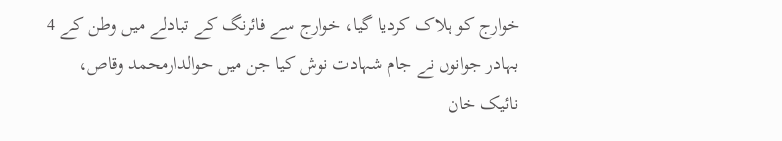خوارج کو ہلاک کردیا گیا، خوارج سے فائرنگ کے تبادلے میں وطن کے 4 بہادر جوانوں نے جام شہادت نوش کیا جن میں حوالدارمحمد وقاص، نائیک خان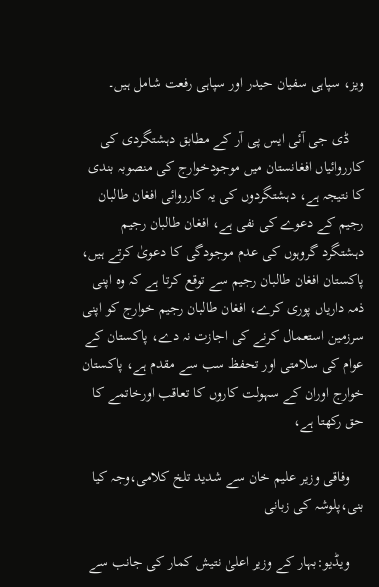ویز، سپاہی سفیان حیدر اور سپاہی رفعت شامل ہیں۔

    ڈی جی آئی ایس پی آر کے مطابق دہشتگردی کی کارروائیاں افغانستان میں موجودخوارج کی منصوبہ بندی کا نتیجہ ہے، دہشتگردوں کی یہ کارروائی افغان طالبان رجیم کے دعوے کی نفی ہے، افغان طالبان رجیم دہشتگرد گروہوں کی عدم موجودگی کا دعویٰ کرتے ہیں، پاکستان افغان طالبان رجیم سے توقع کرتا ہے کہ وہ اپنی ذمہ داریاں پوری کرے، افغان طالبان رجیم خوارج کو اپنی سرزمین استعمال کرنے کی اجازت نہ دے، پاکستان کے عوام کی سلامتی اور تحفظ سب سے مقدم ہے، پاکستان خوارج اوران کے سہولت کاروں کا تعاقب اورخاتمے کا حق رکھتا ہے،

    وفاقی وزیر علیم خان سے شدید تلخ کلامی،وجہ کیا بنی،پلوشہ کی زبانی

    ویڈیو:بہار کے وزیر اعلیٰ نتیش کمار کی جانب سے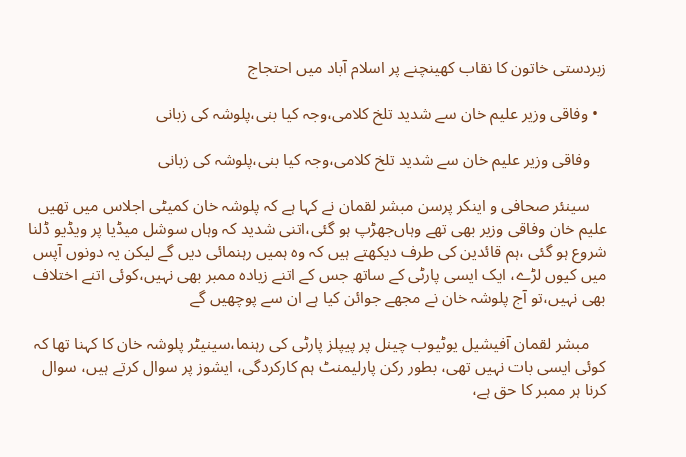زبردستی خاتون کا نقاب کھینچنے پر اسلام آباد میں احتجاج

  • وفاقی وزیر علیم خان سے شدید تلخ کلامی،وجہ کیا بنی،پلوشہ کی زبانی

    وفاقی وزیر علیم خان سے شدید تلخ کلامی،وجہ کیا بنی،پلوشہ کی زبانی

    سینئر صحافی و اینکر پرسن مبشر لقمان نے کہا ہے کہ پلوشہ خان کمیٹی اجلاس میں تھیں علیم خان وفاقی وزیر بھی تھے وہاں‌جھڑپ ہو گئی،اتنی شدید کہ وہاں سوشل میڈیا پر ویڈیو ڈلنا شروع ہو گئی ،ہم قائدین کی طرف دیکھتے ہیں کہ وہ ہمیں رہنمائی دیں گے لیکن یہ دونوں آپس میں کیوں لڑے، ایک ایسی پارٹی کے ساتھ جس کے اتنے زیادہ ممبر بھی نہیں،کوئی اتنے اختلاف بھی نہیں،تو آج پلوشہ خان نے مجھے جوائن کیا ہے ان سے پوچھیں گے

    مبشر لقمان آفیشیل یوٹیوب چینل پر پیپلز پارٹی کی رہنما،سینیٹر پلوشہ خان کا کہنا تھا کہ کوئی ایسی بات نہیں تھی، بطور رکن پارلیمنٹ ہم کارکردگی، ایشوز پر سوال کرتے ہیں، سوال کرنا ہر ممبر کا حق ہے،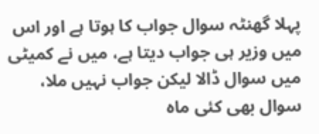پہلا گھنٹہ سوال جواب کا ہوتا ہے اور اس میں وزیر ہی جواب دیتا ہے، میں نے کمیٹی میں سوال ڈالا لیکن جواب نہیں ملا، سوال بھی کئی ماہ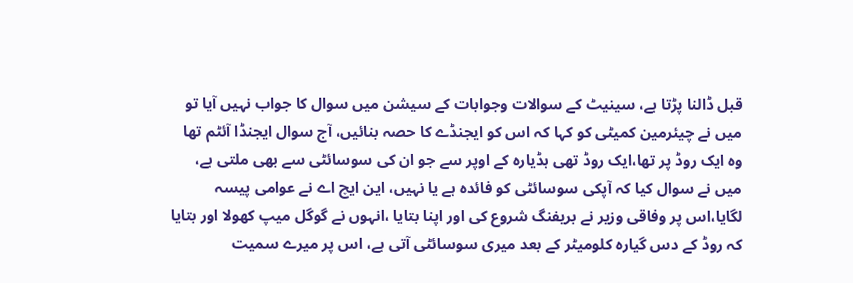قبل ڈالنا پڑتا ہے، سینیٹ کے سوالات وجوابات کے سیشن میں سوال کا جواب نہیں آیا تو میں نے چیئرمین کمیٹی کو کہا کہ اس کو ایجنڈے کا حصہ بنائیں، آج سوال ایجنڈا آئٹم تھا وہ ایک روڈ پر تھا،ایک روڈ تھی ہڈیارہ کے اوپر سے جو ان کی سوسائٹی سے بھی ملتی ہے، میں نے سوال کیا کہ آپکی سوسائٹی کو فائدہ ہے یا نہیں، این ایچ اے نے عوامی پیسہ لگایا،اس پر وفاقی وزیر نے بریفنگ شروع کی اور اپنا بتایا ،انہوں نے گوگل میپ کھولا اور بتایا کہ روڈ کے دس گیارہ کلومیٹر کے بعد میری سوسائٹی آتی ہے، اس پر میرے سمیت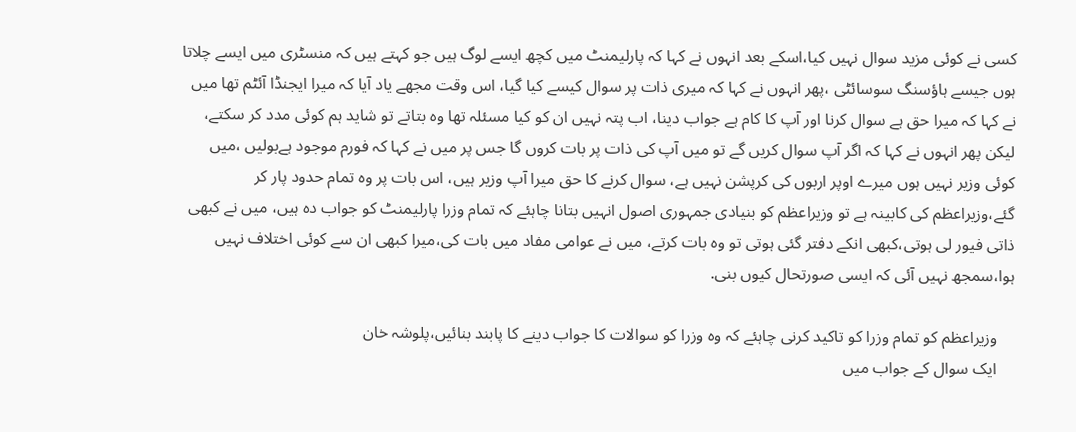کسی نے کوئی مزید سوال نہیں کیا،اسکے بعد انہوں نے کہا کہ پارلیمنٹ میں کچھ ایسے لوگ ہیں جو کہتے ہیں کہ منسٹری میں ایسے چلاتا ہوں جیسے ہاؤسنگ سوسائٹی ،پھر انہوں نے کہا کہ میری ذات پر سوال کیسے کیا گیا، اس وقت مجھے یاد آیا کہ میرا ایجنڈا آئٹم تھا میں نے کہا کہ میرا حق ہے سوال کرنا اور آپ کا کام ہے جواب دینا، اب پتہ نہیں ان کو کیا مسئلہ تھا وہ بتاتے تو شاید ہم کوئی مدد کر سکتے، لیکن پھر انہوں نے کہا کہ اگر آپ سوال کریں گے تو میں آپ کی ذات پر بات کروں گا جس پر میں نے کہا کہ فورم موجود ہےبولیں ،میں کوئی وزیر نہیں ہوں میرے اوپر اربوں کی کرپشن نہیں ہے، سوال کرنے کا حق میرا آپ وزیر ہیں، اس بات پر وہ تمام حدود پار کر گئے،وزیراعظم کی کابینہ ہے تو وزیراعظم کو بنیادی جمہوری اصول انہیں بتانا چاہئے کہ تمام وزرا پارلیمنٹ کو جواب دہ ہیں، میں نے کبھی ذاتی فیور لی ہوتی،کبھی انکے دفتر گئی ہوتی تو وہ بات کرتے، میں نے عوامی مفاد میں بات کی،میرا کبھی ان سے کوئی اختلاف نہیں ہوا،سمجھ نہیں آئی کہ ایسی صورتحال کیوں بنی.

    وزیراعظم کو تمام وزرا کو تاکید کرنی چاہئے کہ وہ وزرا کو سوالات کا جواب دینے کا پابند بنائیں،پلوشہ خان
    ایک سوال کے جواب میں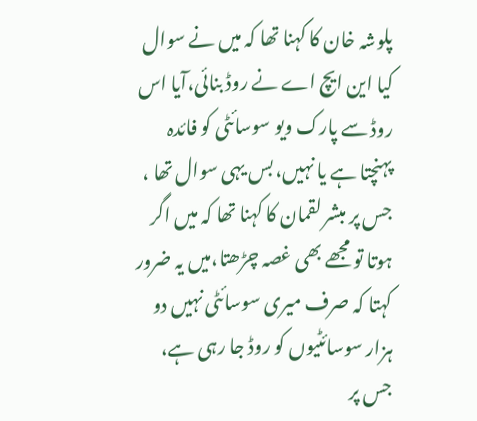پلوشہ خان کا کہنا تھا کہ میں نے سوال کیا این ایچ اے نے روڈ بنائی،آیا اس روڈ سے پارک ویو سوسائٹی کو فائدہ پہنچتا ہے یا نہیں، بس یہی سوال تھا ، جس پر مبشر لقمان کا کہنا تھا کہ میں اگر ہوتا تو مجھے بھی غصہ چڑھتا،میں یہ ضرور کہتا کہ صرف میری سوسائٹی نہیں دو ہزار سوسائٹیوں کو روڈ جا رہی ہے، جس پر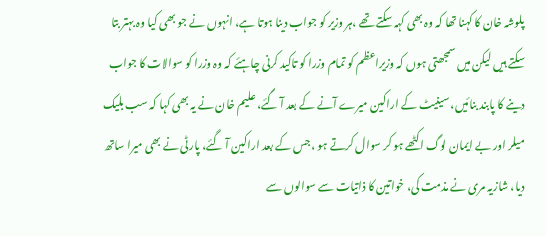پلوشہ خان کا کہنا تھا کہ وہ بھی کہہ سکتے تھے ،ہر وزیر کو جواب دینا ہوتا ہے، انہوں نے جو بھی کیا وہ بہتر بتا سکتے ہیں لیکن میں سمجھتی ہوں کہ وزیراعظم کو تمام وزرا کو تاکید کرنی چاہئے کہ وہ وزرا کو سوالات کا جواب دینے کا پابند بنائیں، سینیٹ کے اراکین میرے آنے کے بعد آ گئے، علیم خان نے یہ بھی کہا کہ سب بلیک میلر اور بے ایمان لوگ اکٹھے ہو کر سوال کرتے ہو ،جس کے بعد اراکین آ گئے، پارٹی نے بھی میرا ساتھ دیا، شازیہ مری نے مذمت کی، خواتین کا ذاتیات سے سوالوں سے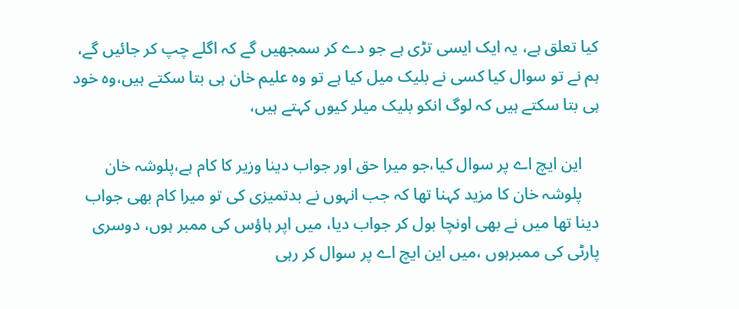کیا تعلق ہے، یہ ایک ایسی تڑی ہے جو دے کر سمجھیں گے کہ اگلے چپ کر جائیں گے، ہم نے تو سوال کیا کسی نے بلیک میل کیا ہے تو وہ علیم خان ہی بتا سکتے ہیں،وہ خود ہی بتا سکتے ہیں کہ لوگ انکو بلیک میلر کیوں کہتے ہیں،

    این ایچ اے پر سوال کیا،جو میرا حق اور جواب دینا وزیر کا کام ہے،پلوشہ خان
    پلوشہ خان کا مزید کہنا تھا کہ جب انہوں نے بدتمیزی کی تو میرا کام بھی جواب دینا تھا میں نے بھی اونچا بول کر جواب دیا، میں اپر ہاؤس کی ممبر ہوں، دوسری پارٹی کی ممبرہوں ،میں این ایچ اے پر سوال کر رہی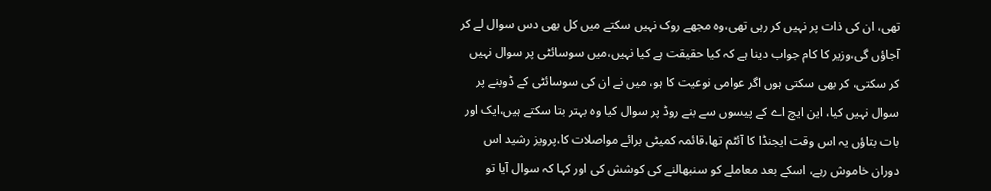تھی، ان کی ذات پر نہیں کر رہی تھی،وہ مجھے روک نہیں سکتے میں کل بھی دس سوال لے کر آجاؤں گی،وزیر کا کام جواب دینا ہے کہ کیا حقیقت ہے کیا نہیں،میں سوسائٹی پر سوال نہیں کر سکتی، کر بھی سکتی ہوں اگر عوامی نوعیت کا ہو، میں نے ان کی سوسائٹی کے ڈوبنے پر سوال نہیں کیا، این ایچ اے کے پیسوں سے بنے روڈ پر سوال کیا وہ بہتر بتا سکتے ہیں،ایک اور بات بتاؤں یہ اس وقت ایجنڈا کا آئٹم تھا،قائمہ کمیٹی برائے مواصلات کا،پرویز رشید اس دوران خاموش رہے، اسکے بعد معاملے کو سنبھالنے کی کوشش کی اور کہا کہ سوال آیا تو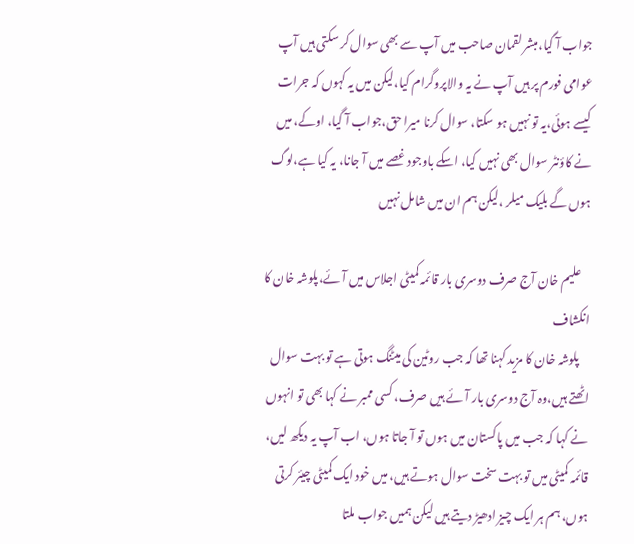جواب آ گیا،مبشر لقمان صاحب میں آپ سے بھی سوال کر سکتی ہیں آپ عوامی فورم پر ہیں آپ نے یہ والاپروگرام کیا،لیکن میں یہ کہوں کہ جرات کیسے ہوئی،یہ تو نہیں ہو سکتا، سوال کرنا میرا حق،جواب آ گیا، اوکے، میں نے کاؤنٹر سوال بھی نہیں کیا، اسکے باوجود غصے میں آ جانا، یہ کیا ہے،لوگ ہوں گے بلیک میلر ،لیکن ہم ان میں شامل نہیں

    علیم خان آج صرف دوسری بار قائمہ کمیٹی اجلاس میں آئے،پلوشہ خان کا انکشاف
    پلوشہ خان کا مزید کہنا تھا کہ جب روٹین کی میٹنگ ہوتی ہے تو بہت سوال اٹھتے ہیں،وہ آج دوسری بار آئے ہیں صرف، کسی ممبر نے کہا بھی تو انہوں نے کہا کہ جب میں پاکستان میں ہوں تو آ جاتا ہوں، اب آپ یہ دیکھ لیں، قائمہ کمیٹی میں تو بہت سخت سوال ہوتے ہیں، میں خود ایک کمیٹی چیئر کرتی ہوں، ہم ہر ایک چیز ادھیڑ دیتے ہیں لیکن ہمیں جواب ملتا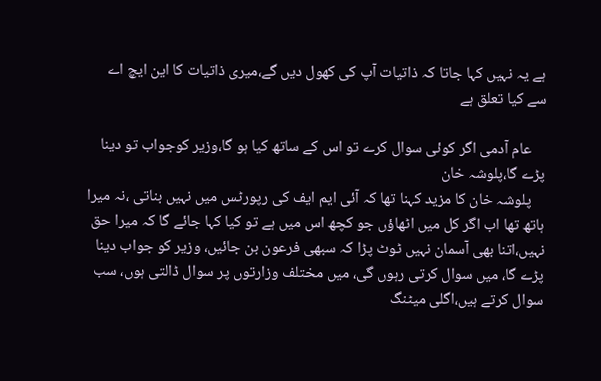ہے یہ نہیں کہا جاتا کہ ذاتیات آپ کی کھول دیں گے،میری ذاتیات کا این ایچ اے سے کیا تعلق ہے

    عام آدمی اگر کوئی سوال کرے تو اس کے ساتھ کیا ہو گا،وزیر کوجواب تو دینا پڑے گا،پلوشہ خان
    پلوشہ خان کا مزید کہنا تھا کہ آئی ایم ایف کی رپورٹس میں نہیں بناتی ،نہ میرا ہاتھ تھا اب اگر کل میں اٹھاؤں جو کچھ اس میں ہے تو کیا کہا جائے گا کہ میرا حق نہیں،اتنا بھی آسمان نہیں ٹوٹ پڑا کہ سبھی فرعون بن جائیں، وزیر کو جواب دینا پڑے گا، میں سوال کرتی رہوں گی، میں مختلف وزارتوں پر سوال ڈالتی ہوں، سب سوال کرتے ہیں،اگلی میٹنگ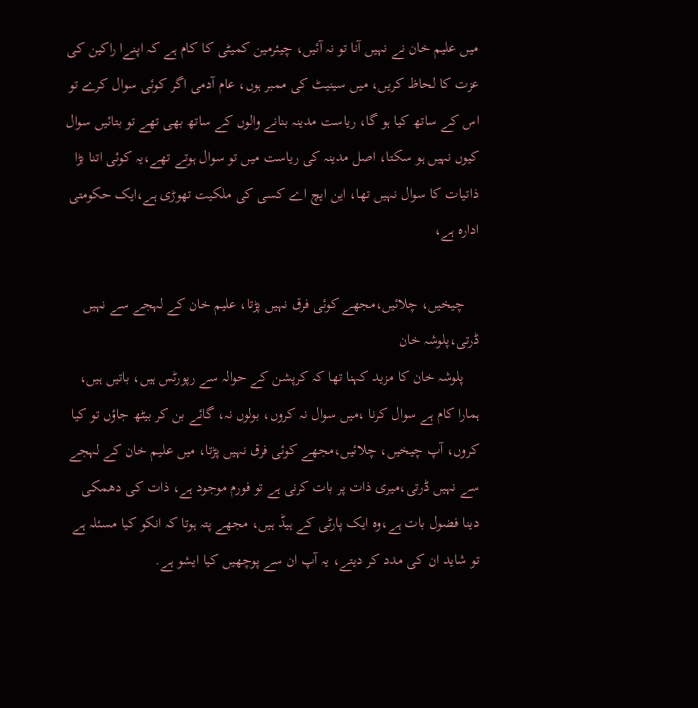میں علیم خان نے نہیں آنا تو نہ آئیں، چیئرمین کمیٹی کا کام ہے کہ اپنےا راکین کی عزت کا لحاظ کریں، میں سینیٹ کی ممبر ہوں، عام آدمی اگر کوئی سوال کرے تو اس کے ساتھ کیا ہو گا، ریاست مدینہ بنانے والوں کے ساتھ بھی تھے تو بتائیں سوال کیوں نہیں ہو سکتا، اصل مدینہ کی ریاست میں تو سوال ہوتے تھے،یہ کوئی اتنا بڑا ذاتیات کا سوال نہیں تھا، این ایچ اے کسی کی ملکیت تھوڑی ہے،ایک حکومتی ادارہ ہے،

    چیخیں، چلائیں،مجھے کوئی فرق نہیں پڑتا، علیم خان کے لہجے سے نہیں ڈرتی،پلوشہ خان
    پلوشہ خان کا مزید کہنا تھا کہ کرپشن کے حوالہ سے رپورٹس ہیں، باتیں ہیں، ہمارا کام ہے سوال کرنا ،میں سوال نہ کروں، بولوں نہ، گائے بن کر بیٹھ جاؤں تو کیا کروں، آپ چیخیں، چلائیں،مجھے کوئی فرق نہیں پڑتا، میں علیم خان کے لہجے سے نہیں ڈرتی،میری ذات پر بات کرنی ہے تو فورم موجود ہے، ذات کی دھمکی دینا فضول بات ہے،وہ ایک پارٹی کے ہیڈ ہیں، مجھے پتہ ہوتا کہ انکو کیا مسئلہ ہے تو شاید ان کی مدد کر دیتے، یہ آپ ان سے پوچھیں کیا ایشو ہے.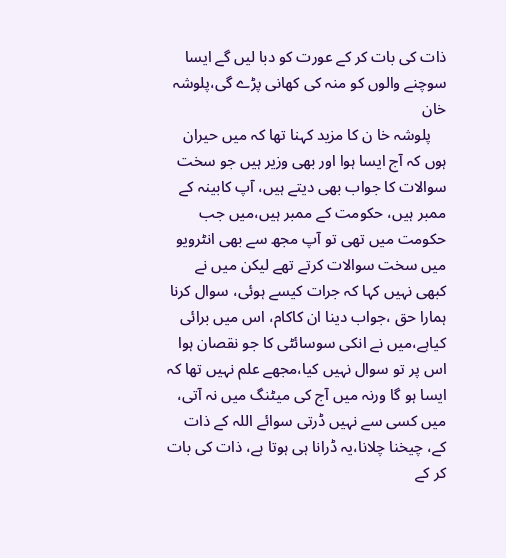ذات کی بات کر کے عورت کو دبا لیں گے ایسا سوچنے والوں کو منہ کی کھانی پڑے گی،پلوشہ خان
    پلوشہ خا ن کا مزید کہنا تھا کہ میں حیران ہوں کہ آج ایسا ہوا اور بھی وزیر ہیں جو سخت سوالات کا جواب بھی دیتے ہیں، آپ کابینہ کے ممبر ہیں، حکومت کے ممبر ہیں،میں جب حکومت میں‌ تھی تو آپ مجھ سے بھی انٹرویو میں سخت سوالات کرتے تھے لیکن میں نے کبھی نہیں کہا کہ جرات کیسے ہوئی، سوال کرنا ہمارا حق ،جواب دینا ان کاکام، اس میں برائی کیاہے،میں نے انکی سوسائٹی کا جو نقصان ہوا اس پر تو سوال نہیں کیا،مجھے علم نہیں تھا کہ ایسا ہو گا ورنہ میں آج کی میٹنگ میں نہ آتی، میں کسی سے نہیں ڈرتی سوائے اللہ کے ذات کے، چیخنا چلانا،یہ ڈرانا ہی ہوتا ہے، ذات کی بات کر کے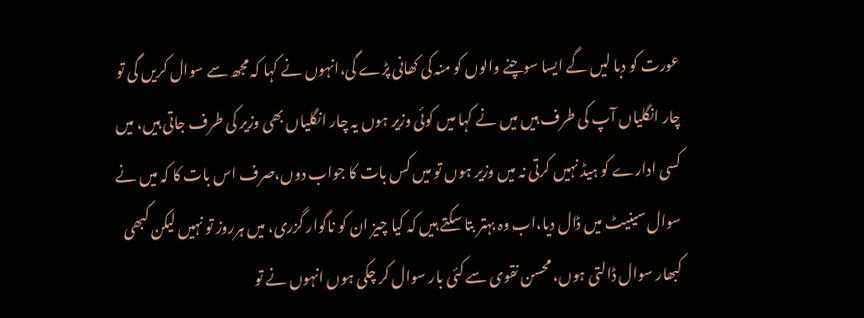عورت کو دبا لیں گے ایسا سوچنے والوں کو منہ کی کھانی پڑے گی،انہوں نے کہا کہ مجھ سے سوال کریں گی تو چار انگلیاں آپ کی طرف ہیں میں نے کہا میں کوئی وزیر ہوں یہ چار انگلیاں بھی وزیر کی طرف جاتی ہیں، میں کسی ادارے کو ہیڈ نہیں کرتی نہ میں وزیر ہوں تو میں کس بات کا جواب دوں،صرف اس بات کا کہ میں نے سوال سینیٹ میں ڈال دیا،اب وہ بہتر بتا سکتے ہیں کہ کیا چیز ان کو ناگوار گزری، میں ہرروز تو نہیں لیکن کبھی کبھار سوال ڈالتی ہوں، محسن نقوی سے کئی بار سوال کر چکی ہوں انہوں نے تو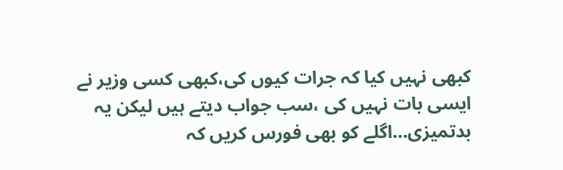کبھی نہیں کیا کہ جرات کیوں کی،کبھی کسی وزیر نے ایسی بات نہیں کی ،سب جواب دیتے ہیں لیکن یہ بدتمیزی…اگلے کو بھی فورس کریں کہ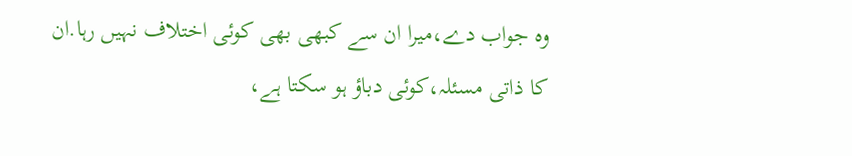وہ جواب دے،میرا ان سے کبھی بھی کوئی اختلاف نہیں رہا.ان کا ذاتی مسئلہ،کوئی دباؤ ہو سکتا ہے،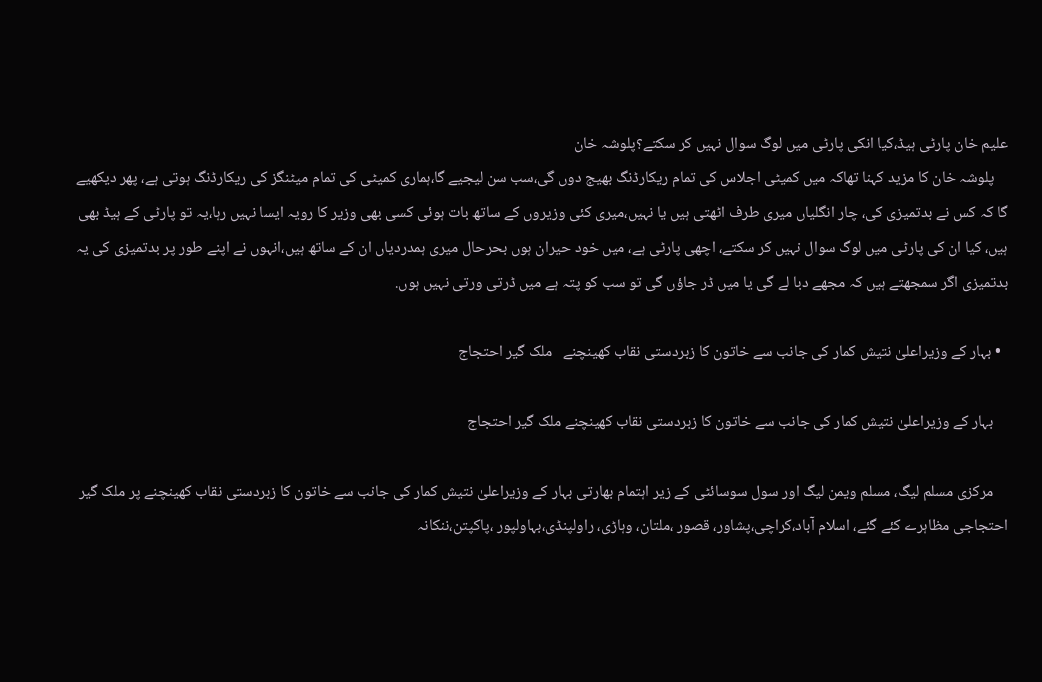علیم خان پارٹی ہیڈ،کیا انکی پارٹی میں لوگ سوال نہیں کر سکتے؟پلوشہ خان
    پلوشہ خان کا مزید کہنا تھاکہ میں کمیٹی اجلاس کی تمام ریکارڈنگ بھیج دوں گی،سب سن لیجیے گا،ہماری کمیٹی کی تمام میٹنگز کی ریکارڈنگ ہوتی ہے، پھر دیکھیے گا کہ کس نے بدتمیزی کی، چار انگلیاں میری طرف اٹھتی ہیں یا نہیں،میری کئی وزیروں کے ساتھ بات ہوئی کسی بھی وزیر کا رویہ ایسا نہیں رہا،یہ تو پارٹی کے ہیڈ بھی ہیں، کیا ان کی پارٹی میں لوگ سوال نہیں کر سکتے، اچھی پارٹی ہے، میں خود حیران ہوں بحرحال میری ہمدردیاں ان کے ساتھ ہیں،انہوں نے اپنے طور پر بدتمیزی کی یہ بدتمیزی اگر سمجھتے ہیں کہ مجھے دبا لے گی یا میں ڈر جاؤں گی تو سب کو پتہ ہے میں ڈرتی ورتی نہیں ہوں.

  • بہار کے وزیراعلیٰ نتیش کمار کی جانب سے خاتون کا زبردستی نقاب کھینچنے   ملک گیر احتجاج

    بہار کے وزیراعلیٰ نتیش کمار کی جانب سے خاتون کا زبردستی نقاب کھینچنے ملک گیر احتجاج

    مرکزی مسلم لیگ، مسلم ویمن لیگ اور سول سوسائٹی کے زیر اہتمام بھارتی بہار کے وزیراعلیٰ نتیش کمار کی جانب سے خاتون کا زبردستی نقاب کھینچنے پر ملک گیر احتجاجی مظاہرے کئے گئے، اسلام آباد،کراچی،پشاور، قصور ،ملتان، وہاڑی، راولپنڈی،بہاولپور ،پاکپتن،ننکانہ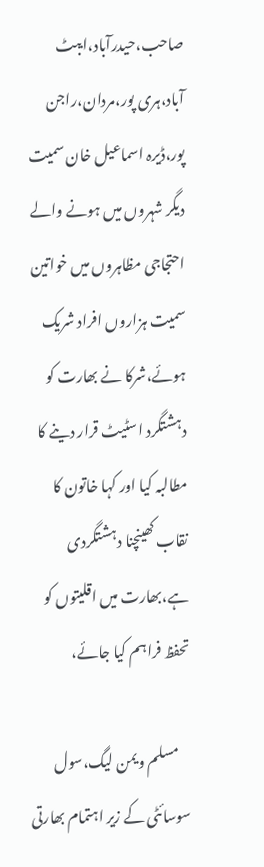صاحب،حیدرآباد،ایبٹ آباد،ہری پور،مردان،راجن پور،ڈیرہ اسماعیل خان سمیت دیگر شہروں میں ہونے والے احتجاجی مظاہروں میں خواتین سمیت ہزاروں افراد شریک ہوئے،شرکا نے بھارت کو دہشتگرد اسٹیٹ قرار دینے کا مطالبہ کیا اور کہا خاتون کا نقاب کھینچنا دہشتگردی ہے،بھارت میں اقلیتوں کو تحفظ فراہم کیا جائے،

    مسلم ویمن لیگ،سول سوسائٹی کے زیر اہتمام بھارتی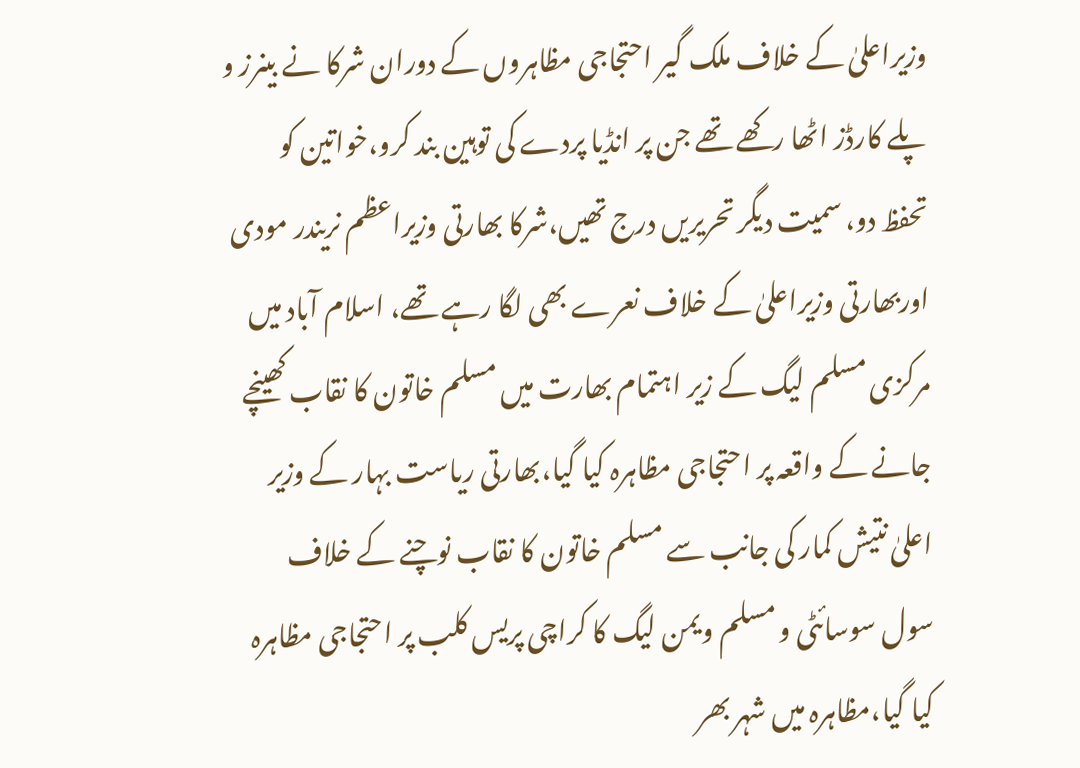وزیراعلیٰ کے خلاف ملک گیر احتجاجی مظاہروں کے دوران شرکا نے بینرز و پلے کارڈز اٹھا رکھے تھے جن پر انڈیا پردے کی توہین بند کرو،خواتین کو تحفظ دو، سمیت دیگر تحریریں درج تھیں،شرکا بھارتی وزیراعظم نریندر مودی اوربھارتی وزیراعلیٰ کے خلاف نعرے بھی لگا رہے تھے، اسلام آباد میں مرکزی مسلم لیگ کے زیر اہتمام بھارت میں مسلم خاتون کا نقاب کھینچے جانے کے واقعہ پر احتجاجی مظاہرہ کیا گیا،بھارتی ریاست بہار کے وزیر اعلیٰ نتیش کمار کی جانب سے مسلم خاتون کا نقاب نوچنے کے خلاف سول سوسائٹی و مسلم ویمن لیگ کا کراچی پریس کلب پر احتجاجی مظاہرہ کیا گیا،مظاہرہ میں شہر بھر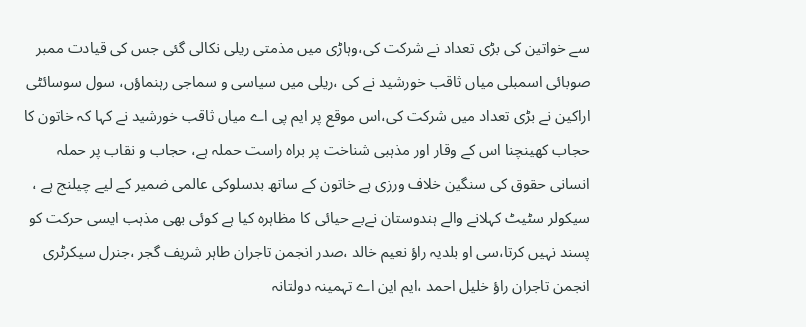سے خواتین کی بڑی تعداد نے شرکت کی،وہاڑی میں مذمتی ریلی نکالی گئی جس کی قیادت ممبر صوبائی اسمبلی میاں ثاقب خورشید نے کی ،ریلی میں سیاسی و سماجی رہنماؤں، سول سوسائٹی اراکین نے بڑی تعداد میں شرکت کی،اس موقع پر ایم پی اے میاں ثاقب خورشید نے کہا کہ خاتون کا حجاب کھینچنا اس کے وقار اور مذہبی شناخت پر براہ راست حملہ ہے، حجاب و نقاب پر حملہ انسانی حقوق کی سنگین خلاف ورزی ہے خاتون کے ساتھ بدسلوکی عالمی ضمیر کے لیے چیلنج ہے ، سیکولر سٹیٹ کہلانے والے ہندوستان نےبے حیائی کا مظاہرہ کیا ہے کوئی بھی مذہب ایسی حرکت کو پسند نہیں کرتا،سی او بلدیہ راؤ نعیم خالد ،صدر انجمن تاجران طاہر شریف گجر ،جنرل سیکرٹری انجمن تاجران راؤ خلیل احمد ،ایم این اے تہمینہ دولتانہ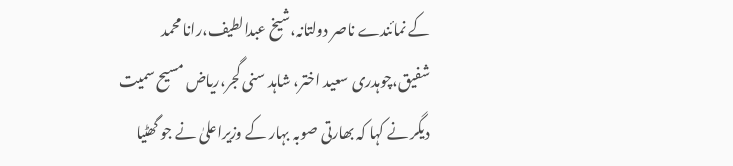کے نمائندے ناصر دولتانہ،شیخ عبدالطیف،رانا محمد شفیق،چوہدری سعید اختر، شاہد سنی گجر،ریاض مسیح سمیت دیگر نے کہا کہ بھارتی صوبہ بہار کے وزیراعلیٰ نے جو گھٹیا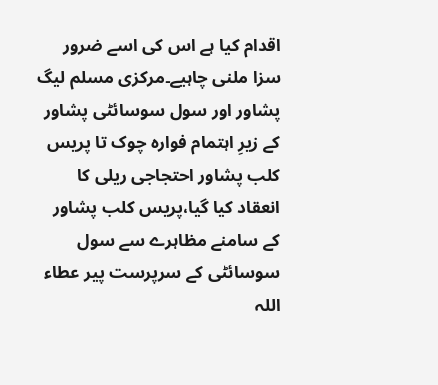اقدام کیا ہے اس کی اسے ضرور سزا ملنی چاہیے۔مرکزی مسلم لیگ پشاور اور سول سوسائٹی پشاور کے زیرِ اہتمام فوارہ چوک تا پریس کلب پشاور احتجاجی ریلی کا انعقاد کیا گیا،پریس کلب پشاور کے سامنے مظاہرے سے سول سوسائٹی کے سرپرست پیر عطاء اللہ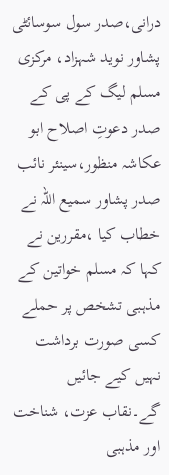درانی،صدر سول سوسائٹی پشاور نوید شہزاد، مرکزی مسلم لیگ کے پی کے صدر دعوتِ اصلاح ابو عکاشہ منظور،سینئر نائب صدر پشاور سمیع اللہ نے خطاب کیا ،مقررین نے کہا کہ مسلم خواتین کے مذہبی تشخص پر حملے کسی صورت برداشت نہیں کیے جائیں گے۔نقاب عزت، شناخت اور مذہبی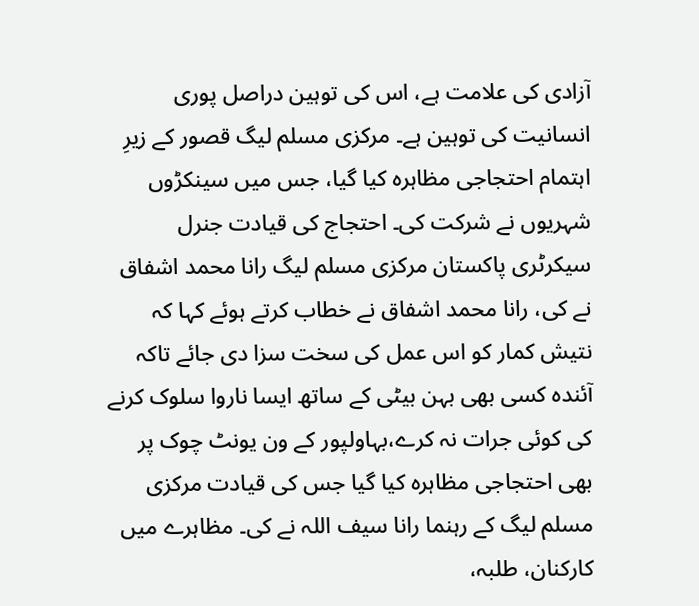آزادی کی علامت ہے، اس کی توہین دراصل پوری انسانیت کی توہین ہے۔ مرکزی مسلم لیگ قصور کے زیرِ اہتمام احتجاجی مظاہرہ کیا گیا، جس میں سینکڑوں شہریوں نے شرکت کی۔ احتجاج کی قیادت جنرل سیکرٹری پاکستان مرکزی مسلم لیگ رانا محمد اشفاق نے کی، رانا محمد اشفاق نے خطاب کرتے ہوئے کہا کہ نتیش کمار کو اس عمل کی سخت سزا دی جائے تاکہ آئندہ کسی بھی بہن بیٹی کے ساتھ ایسا ناروا سلوک کرنے کی کوئی جرات نہ کرے،بہاولپور کے ون یونٹ چوک پر بھی احتجاجی مظاہرہ کیا گیا جس کی قیادت مرکزی مسلم لیگ کے رہنما رانا سیف اللہ نے کی۔ مظاہرے میں کارکنان، طلبہ،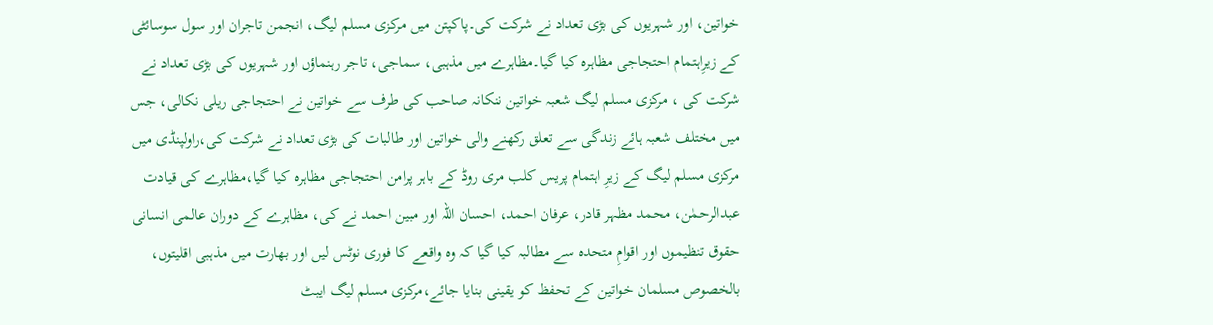خواتین، اور شہریوں کی بڑی تعداد نے شرکت کی۔پاکپتن میں مرکزی مسلم لیگ، انجمن تاجران اور سول سوسائٹی کے زیرِاہتمام احتجاجی مظاہرہ کیا گیا۔مظاہرے میں مذہبی، سماجی، تاجر رہنماؤں اور شہریوں کی بڑی تعداد نے شرکت کی ، مرکزی مسلم لیگ شعبہ خواتین ننکانہ صاحب کی طرف سے خواتین نے احتجاجی ریلی نکالی، جس میں مختلف شعبہ ہائے زندگی سے تعلق رکھنے والی خواتین اور طالبات کی بڑی تعداد نے شرکت کی،راولپنڈی میں مرکزی مسلم لیگ کے زیرِ اہتمام پریس کلب مری روڈ کے باہر پرامن احتجاجی مظاہرہ کیا گیا،مظاہرے کی قیادت عبدالرحمٰن، محمد مظہر قادر، عرفان احمد، احسان اللہ اور مبین احمد نے کی، مظاہرے کے دوران عالمی انسانی حقوق تنظیموں اور اقوامِ متحدہ سے مطالبہ کیا گیا کہ وہ واقعے کا فوری نوٹس لیں اور بھارت میں مذہبی اقلیتوں، بالخصوص مسلمان خواتین کے تحفظ کو یقینی بنایا جائے،مرکزی مسلم لیگ ایبٹ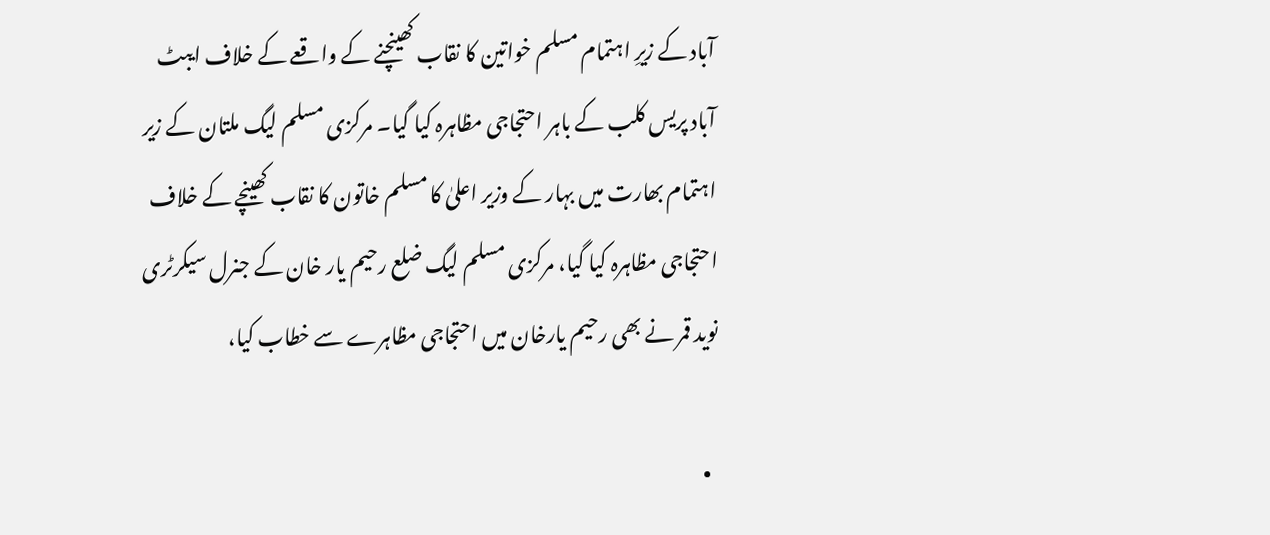آباد کے زیرِ اہتمام مسلم خواتین کا نقاب کھینچنے کے واقعے کے خلاف ایبٹ آباد پریس کلب کے باہر احتجاجی مظاہرہ کیا گیا۔ مرکزی مسلم لیگ ملتان کے زیر اہتمام بھارت میں بہار کے وزیر اعلیٰ کا مسلم خاتون کا نقاب کھینچے کے خلاف احتجاجی مظاہرہ کیا گیا، مرکزی مسلم لیگ ضلع رحیم یار خان کے جنرل سیکرٹری نوید قمر نے بھی رحیم یارخان میں احتجاجی مظاہرے سے خطاب کیا،

  •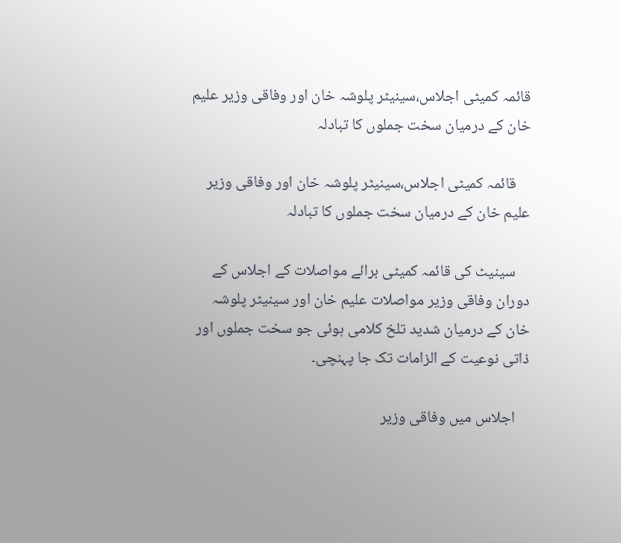قائمہ کمیٹی اجلاس،سینیٹر پلوشہ خان اور وفاقی وزیر علیم خان کے درمیان سخت جملوں کا تبادلہ

    قائمہ کمیٹی اجلاس،سینیٹر پلوشہ خان اور وفاقی وزیر علیم خان کے درمیان سخت جملوں کا تبادلہ

    سینیٹ کی قائمہ کمیٹی برائے مواصلات کے اجلاس کے دوران وفاقی وزیر مواصلات علیم خان اور سینیٹر پلوشہ خان کے درمیان شدید تلخ کلامی ہوئی جو سخت جملوں اور ذاتی نوعیت کے الزامات تک جا پہنچی۔

    اجلاس میں وفاقی وزیر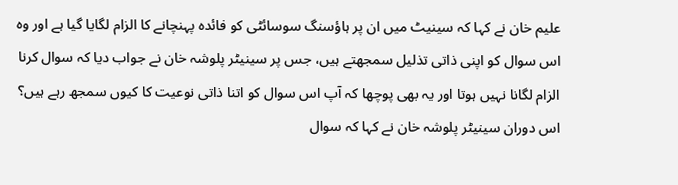علیم خان نے کہا کہ سینیٹ میں ان پر ہاؤسنگ سوسائٹی کو فائدہ پہنچانے کا الزام لگایا گیا ہے اور وہ اس سوال کو اپنی ذاتی تذلیل سمجھتے ہیں، جس پر سینیٹر پلوشہ خان نے جواب دیا کہ سوال کرنا الزام لگانا نہیں ہوتا اور یہ بھی پوچھا کہ آپ اس سوال کو اتنا ذاتی نوعیت کا کیوں سمجھ رہے ہیں؟ اس دوران سینیٹر پلوشہ خان نے کہا کہ سوال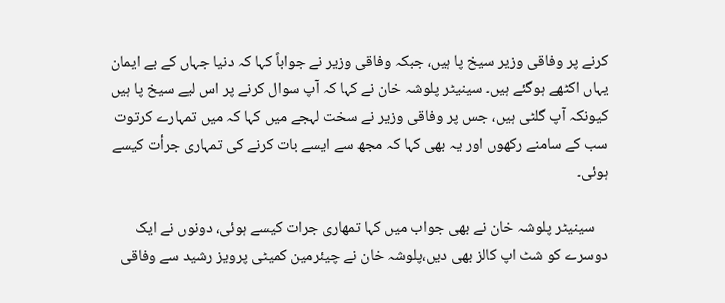کرنے پر وفاقی وزیر سیخ پا ہیں، جبکہ وفاقی وزیر نے جواباً کہا کہ دنیا جہاں کے بے ایمان یہاں اکٹھے ہوگئے ہیں۔ سینیٹر پلوشہ خان نے کہا کہ آپ سوال کرنے پر اس لیے سیخ پا ہیں کیونکہ آپ گلٹی ہیں، جس پر وفاقی وزیر نے سخت لہجے میں کہا کہ میں تمہارے کرتوت سب کے سامنے رکھوں اور یہ بھی کہا کہ مجھ سے ایسے بات کرنے کی تمہاری جرأت کیسے ہوئی۔

    سینیٹر پلوشہ خان نے بھی جواب میں کہا تمھاری جرات کیسے ہوئی، دونوں نے ایک دوسرے کو شٹ اپ کالز بھی دیں،پلوشہ خان نے چیئرمین کمیٹی پرویز رشید سے وفاقی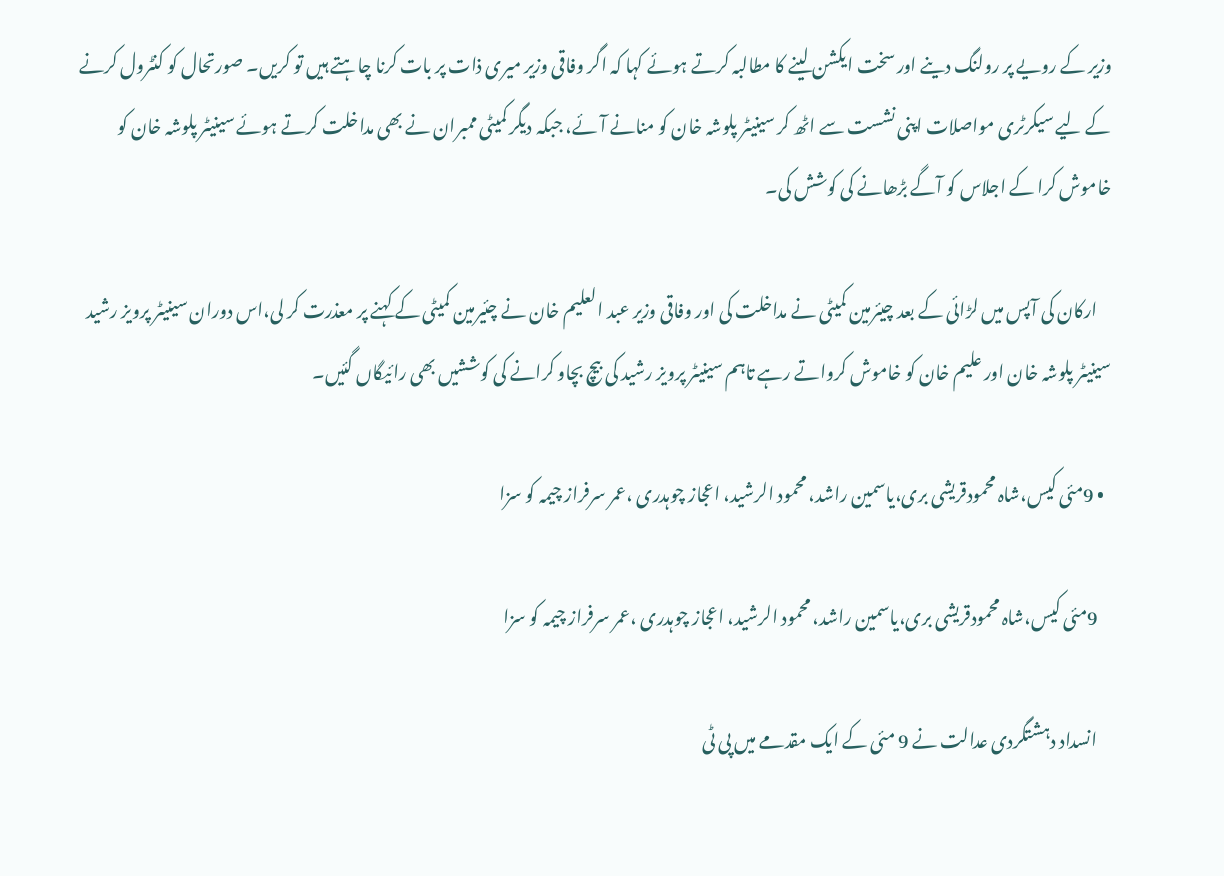وزیر کے رویے پر رولنگ دینے اور سخت ایکشن لینے کا مطالبہ کرتے ہوئے کہا کہ اگر وفاقی وزیر میری ذات پر بات کرنا چاہتے ہیں تو کریں۔ صورتحال کو کنٹرول کرنے کے لیے سیکرٹری مواصلات اپنی نشست سے اٹھ کر سینیٹر پلوشہ خان کو منانے آئے، جبکہ دیگر کمیٹی ممبران نے بھی مداخلت کرتے ہوئے سینیٹر پلوشہ خان کو خاموش کرا کے اجلاس کو آگے بڑھانے کی کوشش کی۔

    ارکان کی آپس میں لڑائی کے بعد چیئرمین کمیٹی نے مداخلت کی اور وفاقی وزیر عبد العلیم خان نے چئیرمین کمیٹی کے کہنے پر معذرت کر لی،اس دوران سینیٹر پرویز رشید سینیٹر پلوشہ خان اور علیم خان کو خاموش کرواتے رہے تاہم سینیٹر پرویز رشید کی بیچ بچاو کرانے کی کوششیں بھی رائیگاں گئیں۔

  • 9مئی کیس،شاہ محمودقریشی بری،یاسمین راشد، محمود الرشید، اعجاز چوہدری ،عمر سرفراز چیمہ کو سزا

    9مئی کیس،شاہ محمودقریشی بری،یاسمین راشد، محمود الرشید، اعجاز چوہدری ،عمر سرفراز چیمہ کو سزا

    انسداد دہشتگردی عدالت نے 9 مئی کے ایک مقدمے میں پی ٹی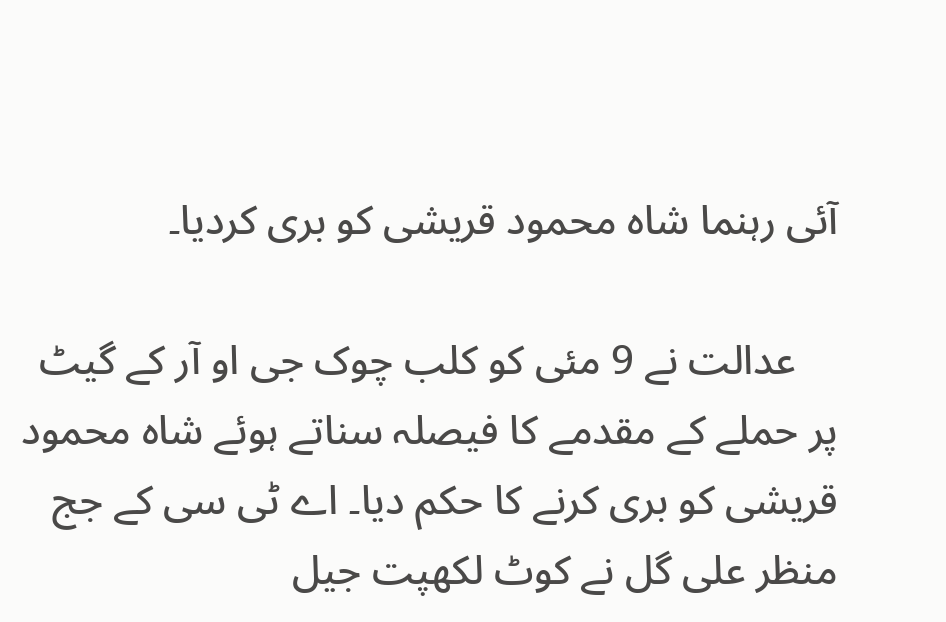آئی رہنما شاہ محمود قریشی کو بری کردیا۔

    عدالت نے 9 مئی کو کلب چوک جی او آر کے گیٹ پر حملے کے مقدمے کا فیصلہ سناتے ہوئے شاہ محمود قریشی کو بری کرنے کا حکم دیا۔ اے ٹی سی کے جج منظر علی گل نے کوٹ لکھپت جیل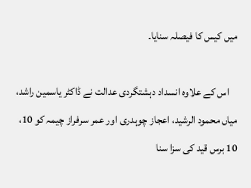میں کیس کا فیصلہ سنایا۔

    اس کے علاوہ انسداد دہشتگردی عدالت نے ڈاکٹر یاسمین راشد، میاں محمود الرشید، اعجاز چوہدری اور عمر سرفراز چیمہ کو 10، 10 برس قید کی سزا سنا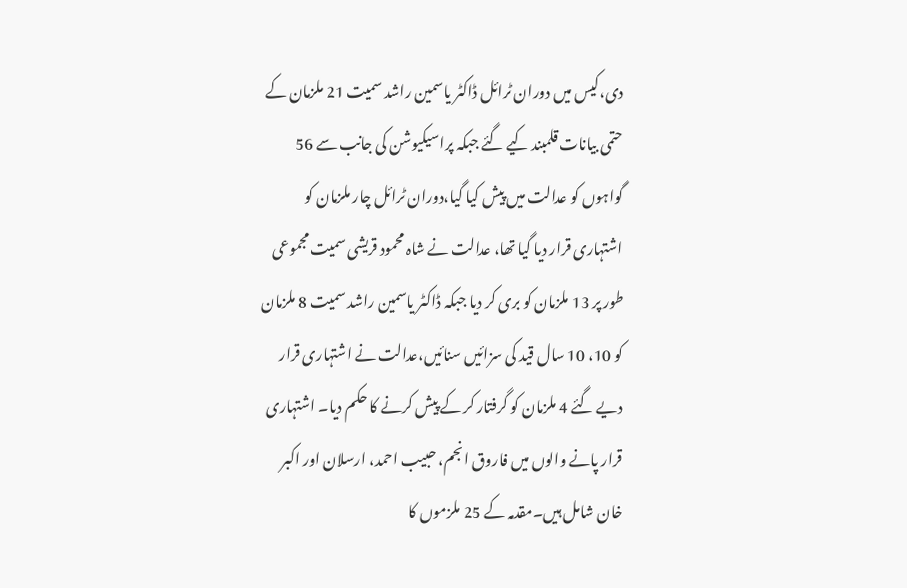دی،کیس میں دوران ٹرائل ڈاکٹر یاسمین راشد سمیت 21 ملزمان کے حتمی بیانات قلمبند کیے گئے جبکہ پراسیکیوشن کی جانب سے 56 گواہوں کو عدالت میں پیش کیا گیا،دوران ٹرائل چار ملزمان کو اشتہاری قرار دیا گیا تھا، عدالت نے شاہ محمود قریشی سمیت مجموعی طور پر 13 ملزمان کو بری کر دیا جبکہ ڈاکٹر یاسمین راشد سمیت 8 ملزمان کو 10، 10 سال قید کی سزائیں سنائیں،عدالت نے اشتہاری قرار دیے گئے 4 ملزمان کو گرفتار کر کے پیش کرنے کا حکم دیا۔ اشتہاری قرار پانے والوں میں فاروق انجم، حبیب احمد، ارسلان اور اکبر خان شامل ہیں۔مقدمہ کے 25 ملزموں کا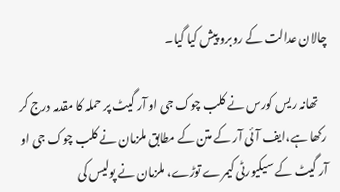چالان عدالت کے روبرو پیش کیا گیا۔

    تھانہ ریس کورس نے کلب چوک جی او آر گیٹ پر حملہ کا مقدمہ درج کر رکھا ہے،ایف آئی آر کے متن کے مطابق ملزمان نے کلب چوک جی او آر گیٹ کے سیکیورٹی کیمرے توڑے، ملزمان نے پولیس کی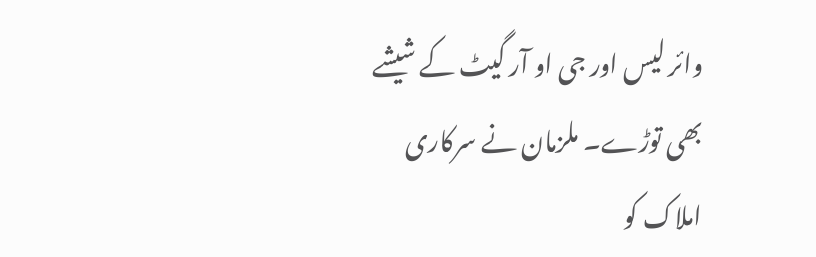وائر لیس اور جی او آر گیٹ کے شیشے بھی توڑے۔ ملزمان نے سرکاری املاک کو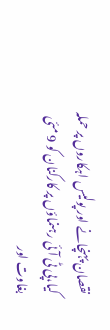نقصان پہنچانے اور پولیس اہکاروں پر حملہ کیا،پی ٹی آئی رہنماؤں پر کارکنان کو 9 مئی بغاوت اور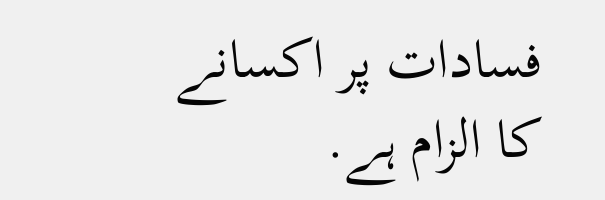فسادات پر اکسانے کا الزام ہے.